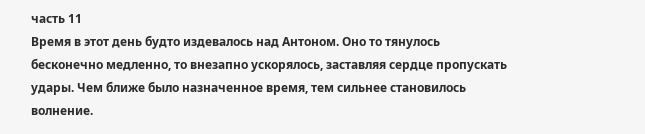часть 11
Время в этот день будто издевалось над Антоном. Оно то тянулось бесконечно медленно, то внезапно ускорялось, заставляя сердце пропускать удары. Чем ближе было назначенное время, тем сильнее становилось волнение.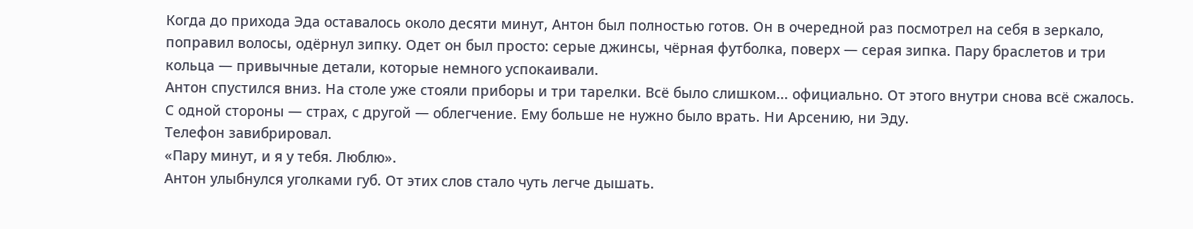Когда до прихода Эда оставалось около десяти минут, Антон был полностью готов. Он в очередной раз посмотрел на себя в зеркало, поправил волосы, одёрнул зипку. Одет он был просто: серые джинсы, чёрная футболка, поверх — серая зипка. Пару браслетов и три кольца — привычные детали, которые немного успокаивали.
Антон спустился вниз. На столе уже стояли приборы и три тарелки. Всё было слишком... официально. От этого внутри снова всё сжалось. С одной стороны — страх, с другой — облегчение. Ему больше не нужно было врать. Ни Арсению, ни Эду.
Телефон завибрировал.
«Пару минут, и я у тебя. Люблю».
Антон улыбнулся уголками губ. От этих слов стало чуть легче дышать.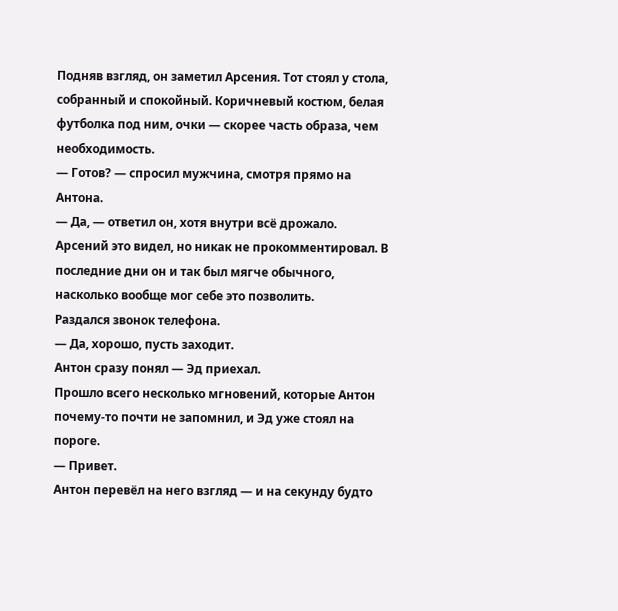Подняв взгляд, он заметил Арсения. Тот стоял у стола, собранный и спокойный. Коричневый костюм, белая футболка под ним, очки — скорее часть образа, чем необходимость.
— Готов? — спросил мужчина, смотря прямо на Антона.
— Да, — ответил он, хотя внутри всё дрожало.
Арсений это видел, но никак не прокомментировал. В последние дни он и так был мягче обычного, насколько вообще мог себе это позволить.
Раздался звонок телефона.
— Да, хорошо, пусть заходит.
Антон сразу понял — Эд приехал.
Прошло всего несколько мгновений, которые Антон почему-то почти не запомнил, и Эд уже стоял на пороге.
— Привет.
Антон перевёл на него взгляд — и на секунду будто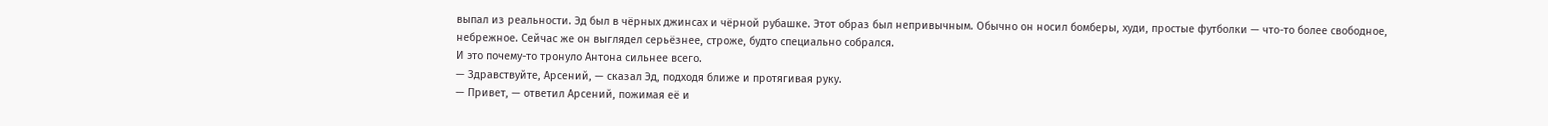выпал из реальности. Эд был в чёрных джинсах и чёрной рубашке. Этот образ был непривычным. Обычно он носил бомберы, худи, простые футболки — что-то более свободное, небрежное. Сейчас же он выглядел серьёзнее, строже, будто специально собрался.
И это почему-то тронуло Антона сильнее всего.
— Здравствуйте, Арсений, — сказал Эд, подходя ближе и протягивая руку.
— Привет, — ответил Арсений, пожимая её и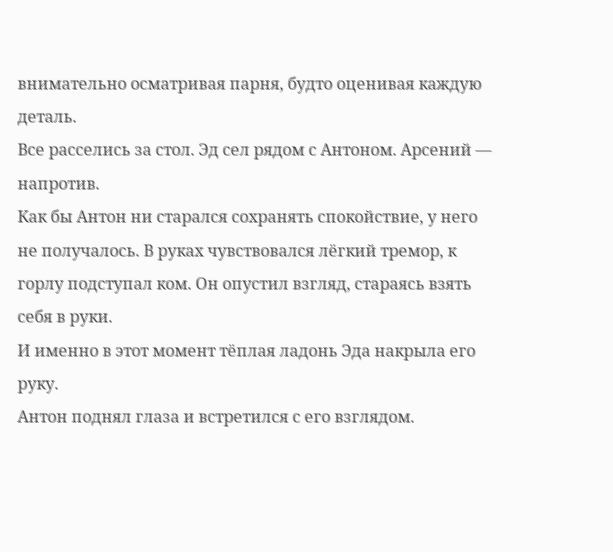внимательно осматривая парня, будто оценивая каждую деталь.
Все расселись за стол. Эд сел рядом с Антоном. Арсений — напротив.
Как бы Антон ни старался сохранять спокойствие, у него не получалось. В руках чувствовался лёгкий тремор, к горлу подступал ком. Он опустил взгляд, стараясь взять себя в руки.
И именно в этот момент тёплая ладонь Эда накрыла его руку.
Антон поднял глаза и встретился с его взглядом.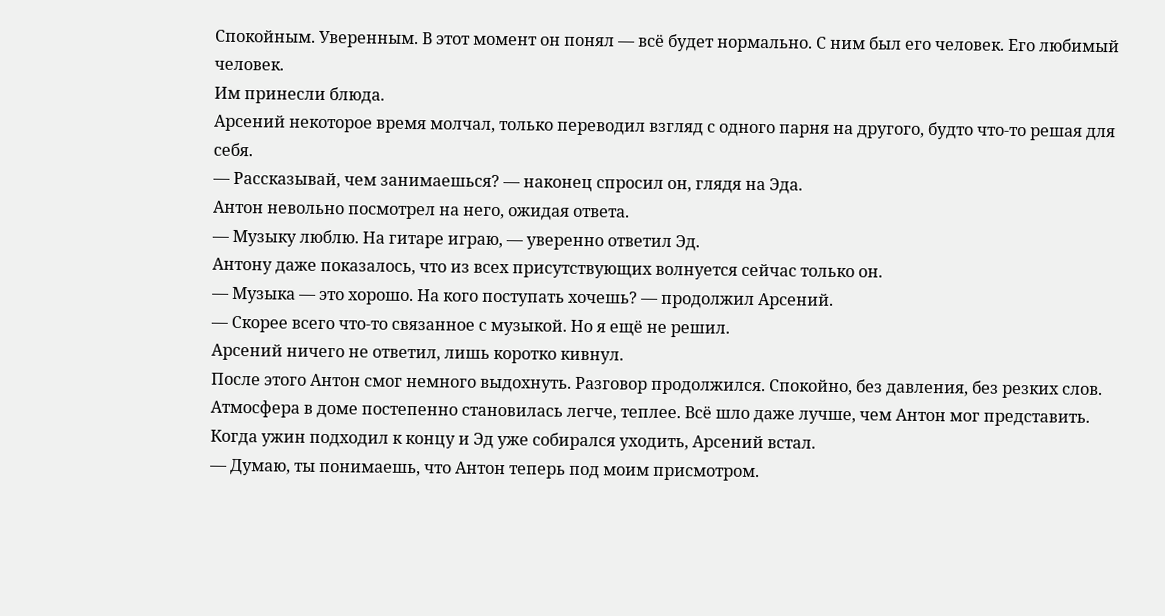Спокойным. Уверенным. В этот момент он понял — всё будет нормально. С ним был его человек. Его любимый человек.
Им принесли блюда.
Арсений некоторое время молчал, только переводил взгляд с одного парня на другого, будто что-то решая для себя.
— Рассказывай, чем занимаешься? — наконец спросил он, глядя на Эда.
Антон невольно посмотрел на него, ожидая ответа.
— Музыку люблю. На гитаре играю, — уверенно ответил Эд.
Антону даже показалось, что из всех присутствующих волнуется сейчас только он.
— Музыка — это хорошо. На кого поступать хочешь? — продолжил Арсений.
— Скорее всего что-то связанное с музыкой. Но я ещё не решил.
Арсений ничего не ответил, лишь коротко кивнул.
После этого Антон смог немного выдохнуть. Разговор продолжился. Спокойно, без давления, без резких слов. Атмосфера в доме постепенно становилась легче, теплее. Всё шло даже лучше, чем Антон мог представить.
Когда ужин подходил к концу и Эд уже собирался уходить, Арсений встал.
— Думаю, ты понимаешь, что Антон теперь под моим присмотром.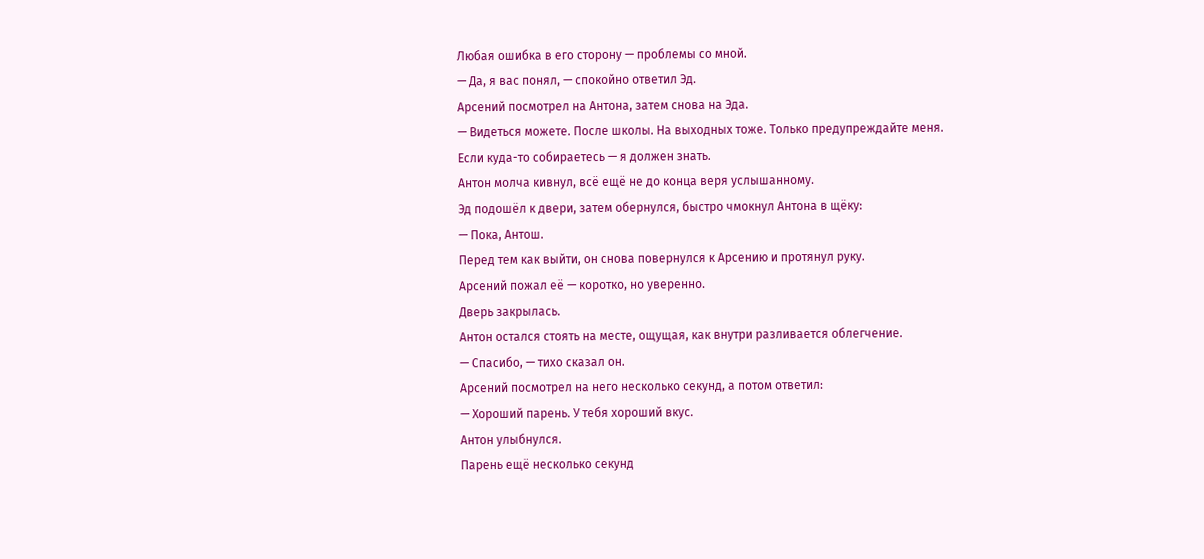Любая ошибка в его сторону — проблемы со мной.
— Да, я вас понял, — спокойно ответил Эд.
Арсений посмотрел на Антона, затем снова на Эда.
— Видеться можете. После школы. На выходных тоже. Только предупреждайте меня. Если куда-то собираетесь — я должен знать.
Антон молча кивнул, всё ещё не до конца веря услышанному.
Эд подошёл к двери, затем обернулся, быстро чмокнул Антона в щёку:
— Пока, Антош.
Перед тем как выйти, он снова повернулся к Арсению и протянул руку.
Арсений пожал её — коротко, но уверенно.
Дверь закрылась.
Антон остался стоять на месте, ощущая, как внутри разливается облегчение.
— Спасибо, — тихо сказал он.
Арсений посмотрел на него несколько секунд, а потом ответил:
— Хороший парень. У тебя хороший вкус.
Антон улыбнулся.
Парень ещё несколько секунд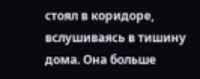стоял в коридоре, вслушиваясь в тишину дома. Она больше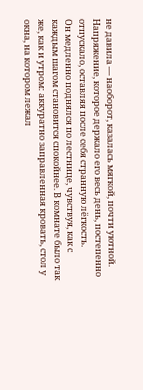не давила — наоборот, казалась мягкой, почти уютной. Напряжение, которое держало его весь день, постепенно отпускало, оставляя после себя странную лёгкость.
Он медленно поднялся по лестнице, чувствуя, как с каждым шагом становится спокойнее. В комнате было так же, как и утром: аккуратно заправленная кровать, стол у окна, на котором лежал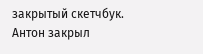закрытый скетчбук. Антон закрыл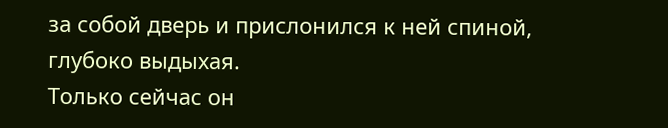за собой дверь и прислонился к ней спиной, глубоко выдыхая.
Только сейчас он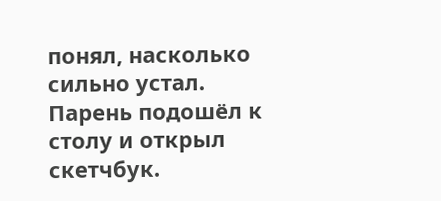понял, насколько сильно устал.
Парень подошёл к столу и открыл скетчбук.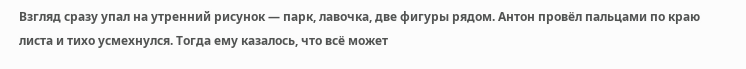Взгляд сразу упал на утренний рисунок — парк, лавочка, две фигуры рядом. Антон провёл пальцами по краю листа и тихо усмехнулся. Тогда ему казалось, что всё может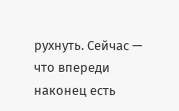рухнуть. Сейчас — что впереди наконец есть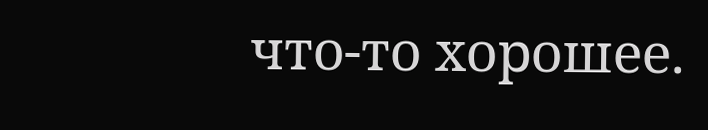что-то хорошее.